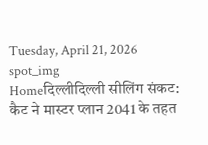Tuesday, April 21, 2026
spot_img
Homeदिल्लीदिल्ली सीलिंग संकट: कैट ने मास्टर प्लान 2041 के तहत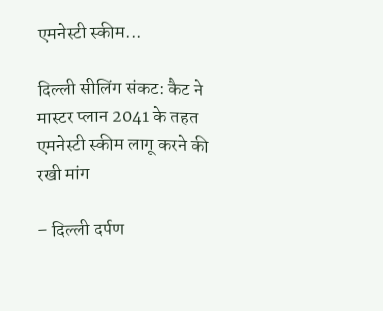एमनेस्टी स्कीम...

दिल्ली सीलिंग संकट: कैट ने मास्टर प्लान 2041 के तहत एमनेस्टी स्कीम लागू करने की रखी मांग

– दिल्ली दर्पण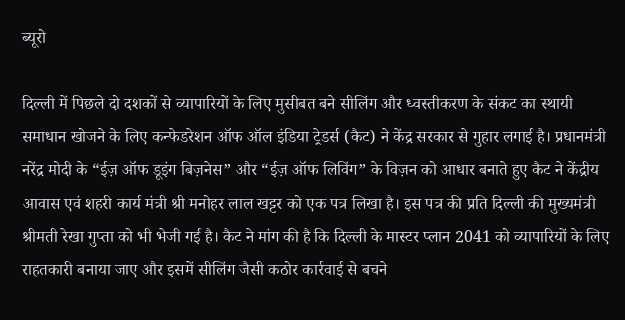ब्यूरो

दिल्ली में पिछले दो दशकों से व्यापारियों के लिए मुसीबत बने सीलिंग और ध्वस्तीकरण के संकट का स्थायी समाधान खोजने के लिए कन्फेडरेशन ऑफ ऑल इंडिया ट्रेडर्स (कैट) ने केंद्र सरकार से गुहार लगाई है। प्रधानमंत्री नरेंद्र मोदी के “ईज़ ऑफ डूइंग बिज़नेस” और “ईज़ ऑफ लिविंग” के विज़न को आधार बनाते हुए कैट ने केंद्रीय आवास एवं शहरी कार्य मंत्री श्री मनोहर लाल खट्टर को एक पत्र लिखा है। इस पत्र की प्रति दिल्ली की मुख्यमंत्री श्रीमती रेखा गुप्ता को भी भेजी गई है। कैट ने मांग की है कि दिल्ली के मास्टर प्लान 2041 को व्यापारियों के लिए राहतकारी बनाया जाए और इसमें सीलिंग जैसी कठोर कार्रवाई से बचने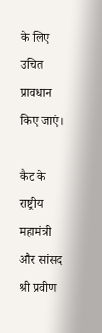के लिए उचित प्रावधान किए जाएं।

कैट के राष्ट्रीय महामंत्री और सांसद श्री प्रवीण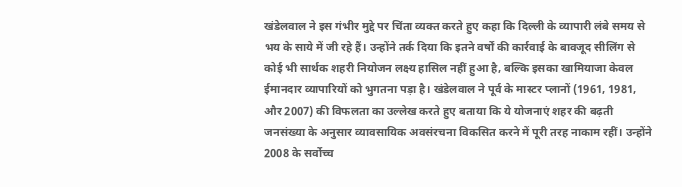खंडेलवाल ने इस गंभीर मुद्दे पर चिंता व्यक्त करते हुए कहा कि दिल्ली के व्यापारी लंबे समय से भय के साये में जी रहे हैं। उन्होंने तर्क दिया कि इतने वर्षों की कार्रवाई के बावजूद सीलिंग से कोई भी सार्थक शहरी नियोजन लक्ष्य हासिल नहीं हुआ है, बल्कि इसका खामियाजा केवल ईमानदार व्यापारियों को भुगतना पड़ा है। खंडेलवाल ने पूर्व के मास्टर प्लानों (1961, 1981, और 2007) की विफलता का उल्लेख करते हुए बताया कि ये योजनाएं शहर की बढ़ती जनसंख्या के अनुसार व्यावसायिक अवसंरचना विकसित करने में पूरी तरह नाकाम रहीं। उन्होंने 2008 के सर्वोच्च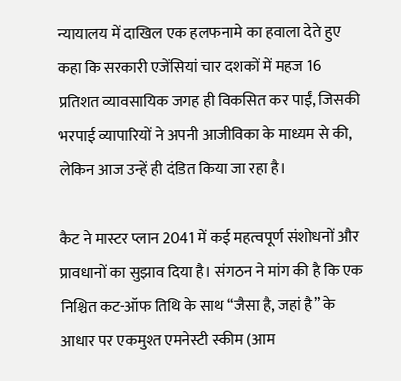न्यायालय में दाखिल एक हलफनामे का हवाला देते हुए कहा कि सरकारी एजेंसियां चार दशकों में महज 16 प्रतिशत व्यावसायिक जगह ही विकसित कर पाईं, जिसकी भरपाई व्यापारियों ने अपनी आजीविका के माध्यम से की, लेकिन आज उन्हें ही दंडित किया जा रहा है।

कैट ने मास्टर प्लान 2041 में कई महत्वपूर्ण संशोधनों और प्रावधानों का सुझाव दिया है। संगठन ने मांग की है कि एक निश्चित कट-ऑफ तिथि के साथ “जैसा है, जहां है” के आधार पर एकमुश्त एमनेस्टी स्कीम (आम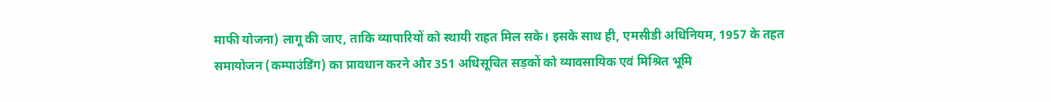माफी योजना) लागू की जाए, ताकि व्यापारियों को स्थायी राहत मिल सके। इसके साथ ही, एमसीडी अधिनियम, 1957 के तहत समायोजन (कम्पाउंडिंग) का प्रावधान करने और 351 अधिसूचित सड़कों को व्यावसायिक एवं मिश्रित भूमि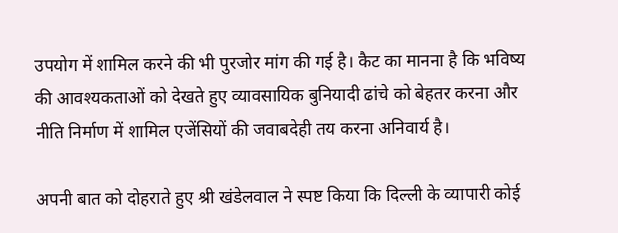उपयोग में शामिल करने की भी पुरजोर मांग की गई है। कैट का मानना है कि भविष्य की आवश्यकताओं को देखते हुए व्यावसायिक बुनियादी ढांचे को बेहतर करना और नीति निर्माण में शामिल एजेंसियों की जवाबदेही तय करना अनिवार्य है।

अपनी बात को दोहराते हुए श्री खंडेलवाल ने स्पष्ट किया कि दिल्ली के व्यापारी कोई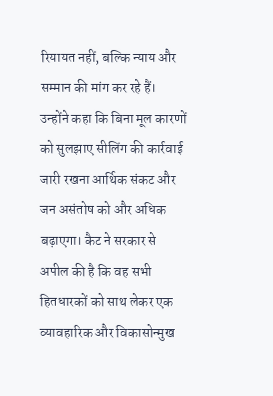रियायत नहीं, बल्कि न्याय और सम्मान की मांग कर रहे हैं। उन्होंने कहा कि बिना मूल कारणों को सुलझाए सीलिंग की कार्रवाई जारी रखना आर्थिक संकट और जन असंतोष को और अधिक बढ़ाएगा। कैट ने सरकार से अपील की है कि वह सभी हितधारकों को साथ लेकर एक व्यावहारिक और विकासोन्मुख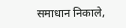समाधान निकाले,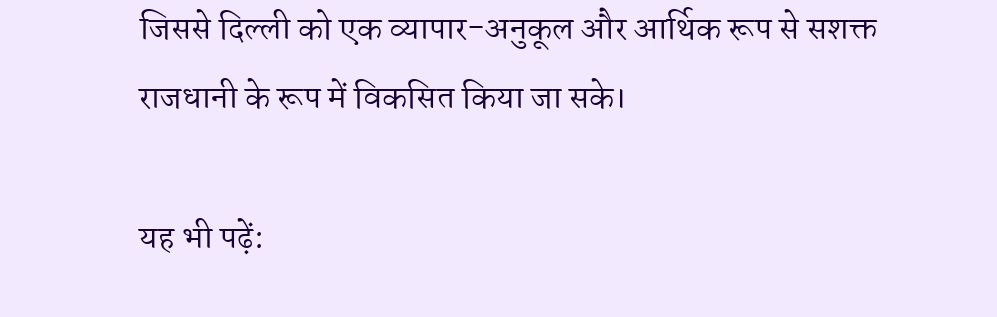जिससे दिल्ली को एक व्यापार-अनुकूल और आर्थिक रूप से सशक्त राजधानी के रूप में विकसित किया जा सके।

यह भी पढ़ें: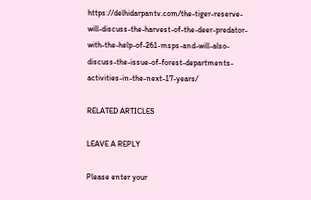https://delhidarpantv.com/the-tiger-reserve-will-discuss-the-harvest-of-the-deer-predator-with-the-help-of-261-msps-and-will-also-discuss-the-issue-of-forest-departments-activities-in-the-next-17-years/

RELATED ARTICLES

LEAVE A REPLY

Please enter your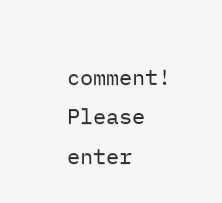comment!
Please enter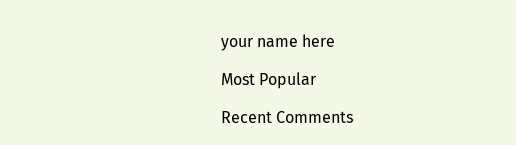your name here

Most Popular

Recent Comments